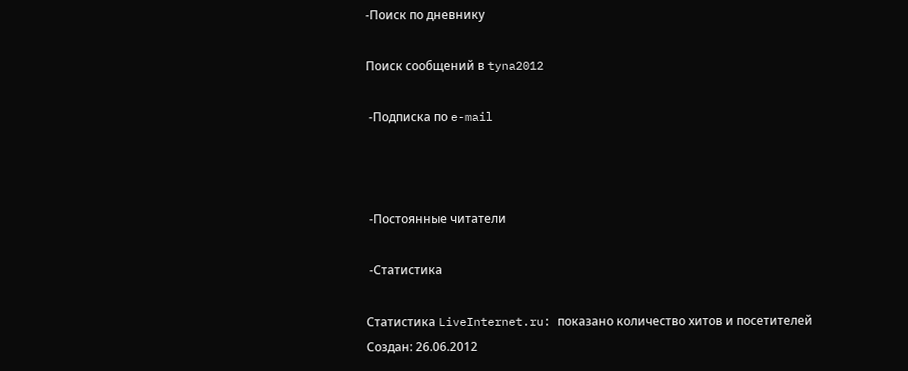-Поиск по дневнику

Поиск сообщений в tyna2012

 -Подписка по e-mail



 -Постоянные читатели

 -Статистика

Статистика LiveInternet.ru: показано количество хитов и посетителей
Создан: 26.06.2012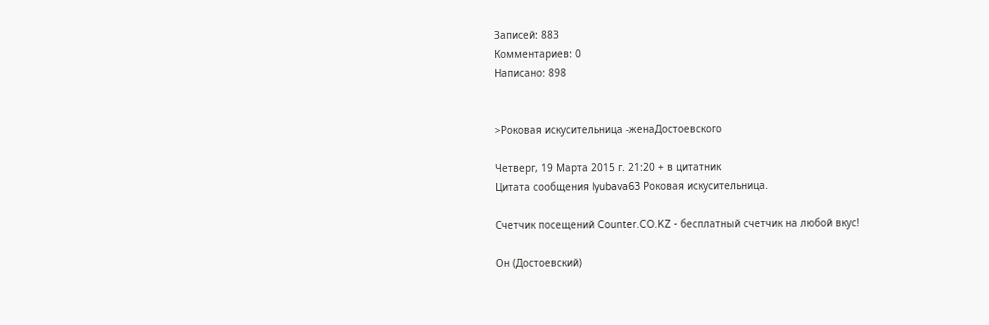Записей: 883
Комментариев: 0
Написано: 898


>Роковая искусительница -женаДостоевского

Четверг, 19 Марта 2015 г. 21:20 + в цитатник
Цитата сообщения lyubava63 Роковая искусительница.

Счетчик посещений Counter.CO.KZ - бесплатный счетчик на любой вкус!

Он (Достоевский)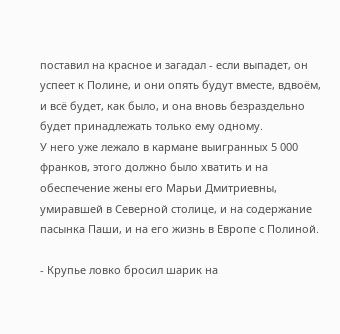поставил на красное и загадал - если выпадет, он успеет к Полине, и они опять будут вместе, вдвоём, и всё будет, как было, и она вновь безраздельно будет принадлежать только ему одному.
У него уже лежало в кармане выигранных 5 000 франков, этого должно было хватить и на обеспечение жены его Марьи Дмитриевны, умиравшей в Северной столице, и на содержание пасынка Паши, и на его жизнь в Европе с Полиной.

- Крупье ловко бросил шарик на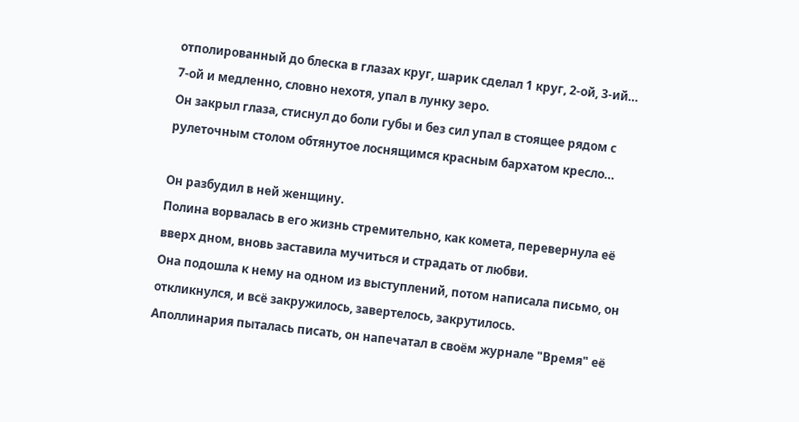отполированный до блеска в глазах круг, шарик сделал 1 круг, 2-ой, 3-ий… 7-ой и медленно, словно нехотя, упал в лунку зеро.
Он закрыл глаза, стиснул до боли губы и без сил упал в стоящее рядом с рулеточным столом обтянутое лоснящимся красным бархатом кресло…

Он разбудил в ней женщину.
Полина ворвалась в его жизнь стремительно, как комета, перевернула её вверх дном, вновь заставила мучиться и страдать от любви.
Она подошла к нему на одном из выступлений, потом написала письмо, он откликнулся, и всё закружилось, завертелось, закрутилось.
Аполлинария пыталась писать, он напечатал в своём журнале "Время" её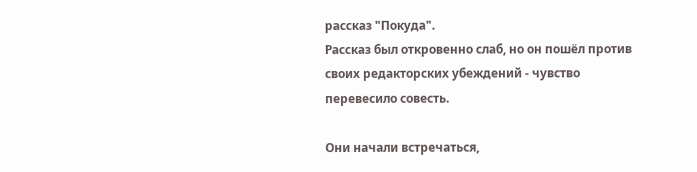рассказ "Покуда".
Рассказ был откровенно слаб, но он пошёл против своих редакторских убеждений - чувство перевесило совесть.

Они начали встречаться,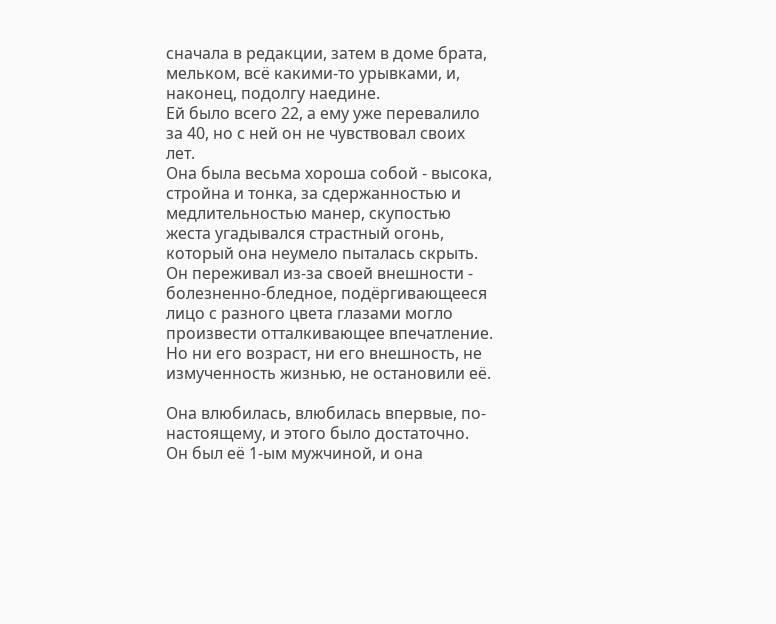сначала в редакции, затем в доме брата, мельком, всё какими-то урывками, и, наконец, подолгу наедине.
Ей было всего 22, а ему уже перевалило за 40, но с ней он не чувствовал своих лет.
Она была весьма хороша собой - высока, стройна и тонка, за сдержанностью и медлительностью манер, скупостью жеста угадывался страстный огонь, который она неумело пыталась скрыть.
Он переживал из-за своей внешности - болезненно-бледное, подёргивающееся лицо с разного цвета глазами могло произвести отталкивающее впечатление.
Но ни его возраст, ни его внешность, не измученность жизнью, не остановили её.

Она влюбилась, влюбилась впервые, по-настоящему, и этого было достаточно.
Он был её 1-ым мужчиной, и она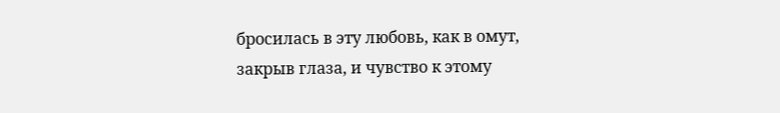бросилась в эту любовь, как в омут, закрыв глаза, и чувство к этому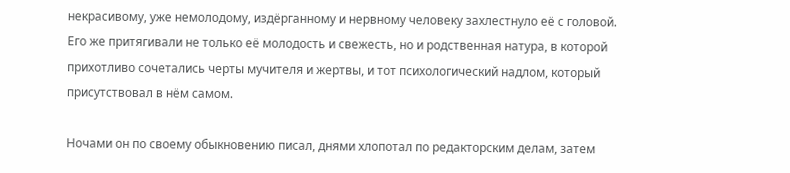некрасивому, уже немолодому, издёрганному и нервному человеку захлестнуло её с головой.
Его же притягивали не только её молодость и свежесть, но и родственная натура, в которой прихотливо сочетались черты мучителя и жертвы, и тот психологический надлом, который присутствовал в нём самом.

Ночами он по своему обыкновению писал, днями хлопотал по редакторским делам, затем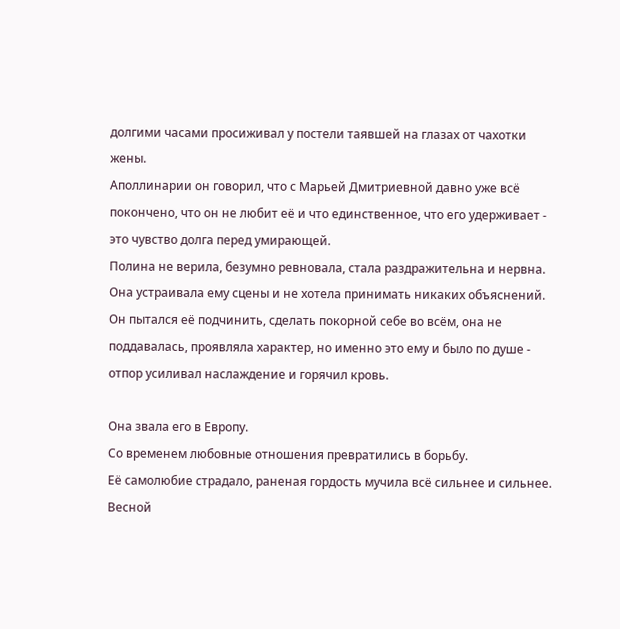долгими часами просиживал у постели таявшей на глазах от чахотки жены.
Аполлинарии он говорил, что с Марьей Дмитриевной давно уже всё покончено, что он не любит её и что единственное, что его удерживает - это чувство долга перед умирающей.
Полина не верила, безумно ревновала, стала раздражительна и нервна.
Она устраивала ему сцены и не хотела принимать никаких объяснений.
Он пытался её подчинить, сделать покорной себе во всём, она не поддавалась, проявляла характер, но именно это ему и было по душе - отпор усиливал наслаждение и горячил кровь.

Она звала его в Европу.
Со временем любовные отношения превратились в борьбу.
Её самолюбие страдало, раненая гордость мучила всё сильнее и сильнее.
Весной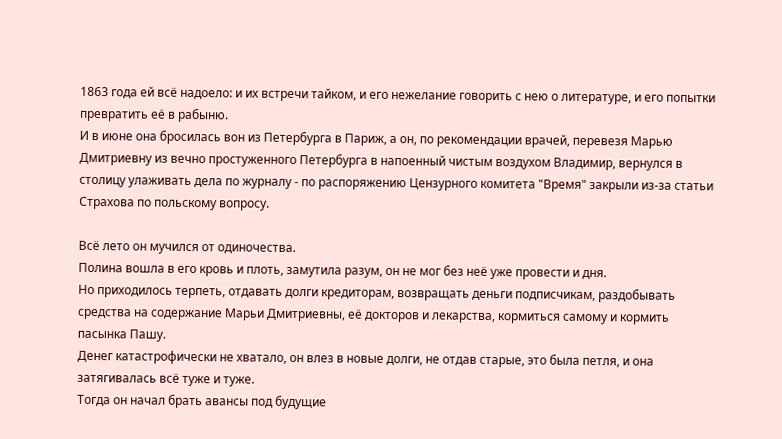1863 года ей всё надоело: и их встречи тайком, и его нежелание говорить с нею о литературе, и его попытки превратить её в рабыню.
И в июне она бросилась вон из Петербурга в Париж, а он, по рекомендации врачей, перевезя Марью Дмитриевну из вечно простуженного Петербурга в напоенный чистым воздухом Владимир, вернулся в столицу улаживать дела по журналу - по распоряжению Цензурного комитета "Время" закрыли из-за статьи Страхова по польскому вопросу.

Всё лето он мучился от одиночества.
Полина вошла в его кровь и плоть, замутила разум, он не мог без неё уже провести и дня.
Но приходилось терпеть, отдавать долги кредиторам, возвращать деньги подписчикам, раздобывать средства на содержание Марьи Дмитриевны, её докторов и лекарства, кормиться самому и кормить пасынка Пашу.
Денег катастрофически не хватало, он влез в новые долги, не отдав старые, это была петля, и она затягивалась всё туже и туже.
Тогда он начал брать авансы под будущие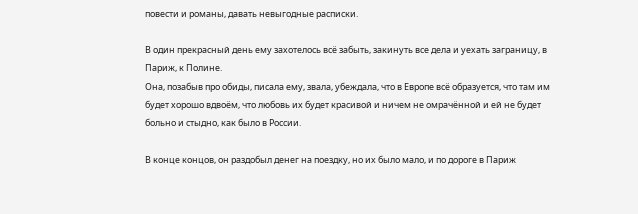повести и романы, давать невыгодные расписки.

В один прекрасный день ему захотелось всё забыть, закинуть все дела и уехать заграницу, в Париж, к Полине.
Она, позабыв про обиды, писала ему, звала, убеждала, что в Европе всё образуется, что там им будет хорошо вдвоём, что любовь их будет красивой и ничем не омрачённой и ей не будет больно и стыдно, как было в России.

В конце концов, он раздобыл денег на поездку, но их было мало, и по дороге в Париж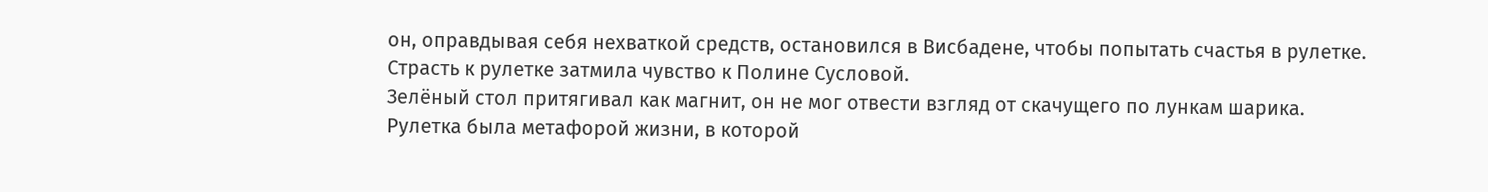он, оправдывая себя нехваткой средств, остановился в Висбадене, чтобы попытать счастья в рулетке.
Страсть к рулетке затмила чувство к Полине Сусловой.
Зелёный стол притягивал как магнит, он не мог отвести взгляд от скачущего по лункам шарика.
Рулетка была метафорой жизни, в которой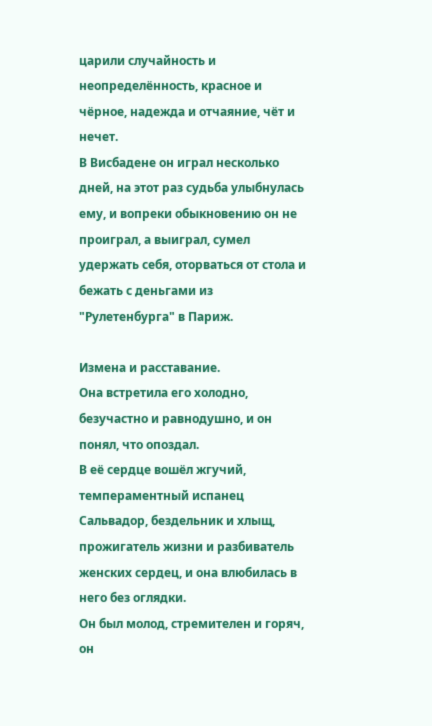царили случайность и неопределённость, красное и чёрное, надежда и отчаяние, чёт и нечет.
В Висбадене он играл несколько дней, на этот раз судьба улыбнулась ему, и вопреки обыкновению он не проиграл, а выиграл, сумел удержать себя, оторваться от стола и бежать с деньгами из "Рулетенбурга" в Париж.

Измена и расставание.
Она встретила его холодно, безучастно и равнодушно, и он понял, что опоздал.
В её сердце вошёл жгучий, темпераментный испанец Сальвадор, бездельник и хлыщ, прожигатель жизни и разбиватель женских сердец, и она влюбилась в него без оглядки.
Он был молод, стремителен и горяч, он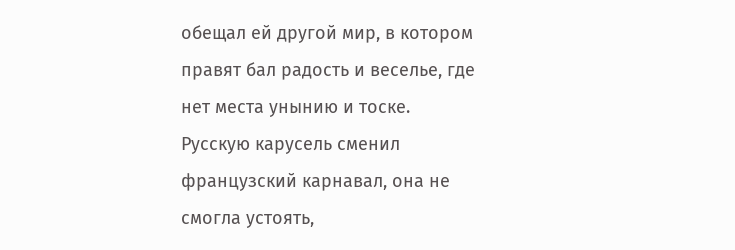обещал ей другой мир, в котором правят бал радость и веселье, где нет места унынию и тоске.
Русскую карусель сменил французский карнавал, она не смогла устоять,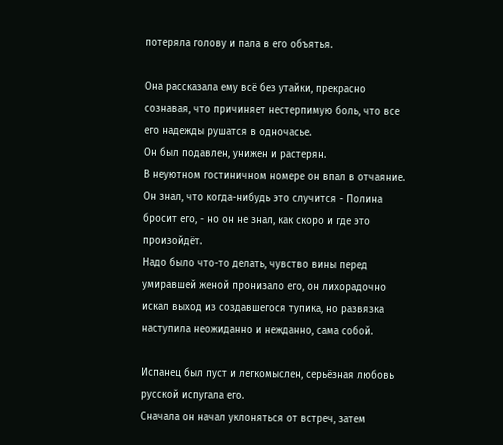потеряла голову и пала в его объятья.

Она рассказала ему всё без утайки, прекрасно сознавая, что причиняет нестерпимую боль, что все его надежды рушатся в одночасье.
Он был подавлен, унижен и растерян.
В неуютном гостиничном номере он впал в отчаяние.
Он знал, что когда-нибудь это случится - Полина бросит его, - но он не знал, как скоро и где это произойдёт.
Надо было что-то делать, чувство вины перед умиравшей женой пронизало его, он лихорадочно искал выход из создавшегося тупика, но развязка наступила неожиданно и нежданно, сама собой.

Испанец был пуст и легкомыслен, серьёзная любовь русской испугала его.
Сначала он начал уклоняться от встреч, затем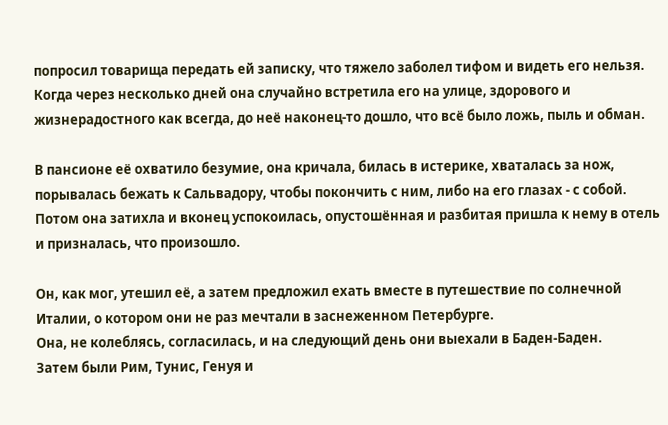попросил товарища передать ей записку, что тяжело заболел тифом и видеть его нельзя.
Когда через несколько дней она случайно встретила его на улице, здорового и жизнерадостного как всегда, до неё наконец-то дошло, что всё было ложь, пыль и обман.

В пансионе её охватило безумие, она кричала, билась в истерике, хваталась за нож, порывалась бежать к Сальвадору, чтобы покончить с ним, либо на его глазах - с собой.
Потом она затихла и вконец успокоилась, опустошённая и разбитая пришла к нему в отель и призналась, что произошло.

Он, как мог, утешил её, а затем предложил ехать вместе в путешествие по солнечной Италии, о котором они не раз мечтали в заснеженном Петербурге.
Она, не колеблясь, согласилась, и на следующий день они выехали в Баден-Баден.
Затем были Рим, Тунис, Генуя и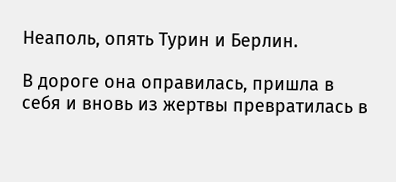Неаполь, опять Турин и Берлин.

В дороге она оправилась, пришла в себя и вновь из жертвы превратилась в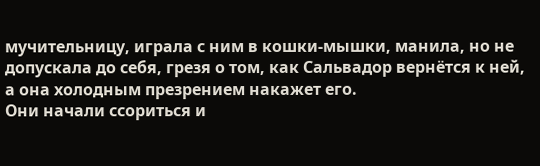мучительницу, играла с ним в кошки-мышки, манила, но не допускала до себя, грезя о том, как Сальвадор вернётся к ней, а она холодным презрением накажет его.
Они начали ссориться и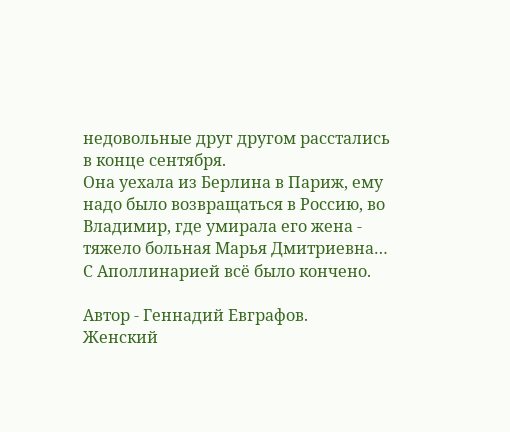недовольные друг другом расстались в конце сентября.
Она уехала из Берлина в Париж, ему надо было возвращаться в Россию, во Владимир, где умирала его жена - тяжело больная Марья Дмитриевна…
С Аполлинарией всё было кончено.

Автор - Геннадий Евграфов.
Женский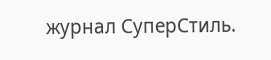журнал СуперСтиль.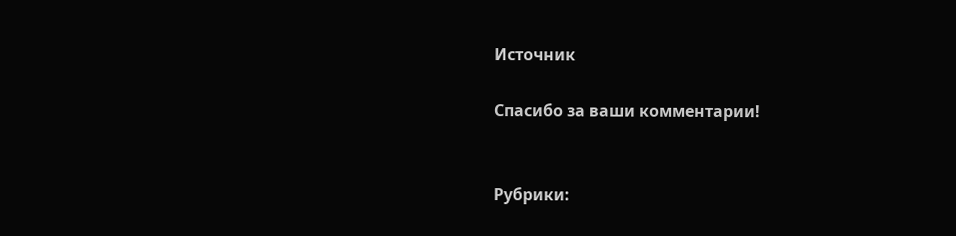Источник

Спасибо за ваши комментарии!


Рубрики: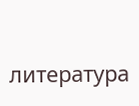литература